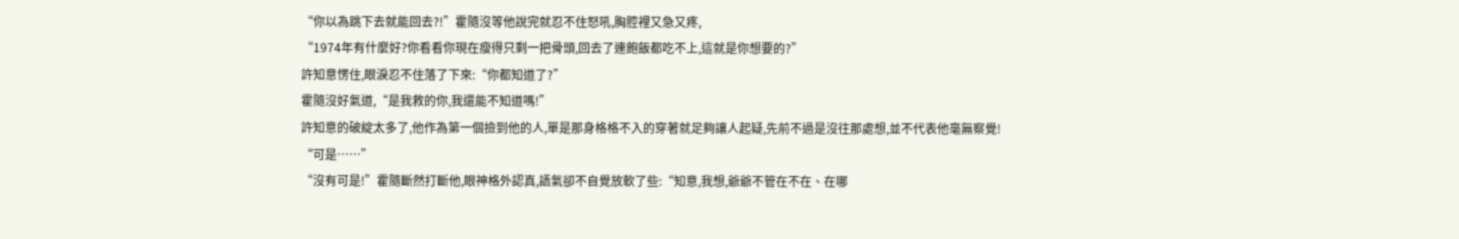“你以為跳下去就能回去?!”霍隨沒等他說完就忍不住怒吼,胸腔裡又急又疼,
“1974年有什麼好?你看看你現在瘦得只剩一把骨頭,回去了連飽飯都吃不上,這就是你想要的?”
許知意愣住,眼淚忍不住落了下來:“你都知道了?”
霍隨沒好氣道,“是我救的你,我還能不知道嗎!”
許知意的破綻太多了,他作為第一個撿到他的人,單是那身格格不入的穿著就足夠讓人起疑,先前不過是沒往那處想,並不代表他毫無察覺!
“可是……”
“沒有可是!”霍隨斷然打斷他,眼神格外認真,語氣卻不自覺放軟了些:“知意,我想,爺爺不管在不在、在哪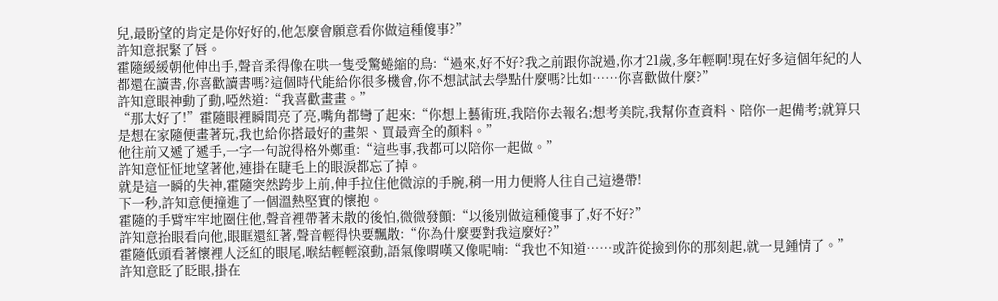兒,最盼望的肯定是你好好的,他怎麼會願意看你做這種傻事?”
許知意抿緊了唇。
霍隨緩緩朝他伸出手,聲音柔得像在哄一隻受驚蜷縮的鳥:“過來,好不好?我之前跟你說過,你才21歲,多年輕啊!現在好多這個年紀的人都還在讀書,你喜歡讀書嗎?這個時代能給你很多機會,你不想試試去學點什麼嗎?比如……你喜歡做什麼?”
許知意眼神動了動,啞然道:“我喜歡畫畫。”
“那太好了!”霍隨眼裡瞬間亮了亮,嘴角都彎了起來:“你想上藝術班,我陪你去報名;想考美院,我幫你查資料、陪你一起備考;就算只是想在家隨便畫著玩,我也給你搭最好的畫架、買最齊全的顏料。”
他往前又遞了遞手,一字一句說得格外鄭重:“這些事,我都可以陪你一起做。”
許知意怔怔地望著他,連掛在睫毛上的眼淚都忘了掉。
就是這一瞬的失神,霍隨突然跨步上前,伸手拉住他微涼的手腕,稍一用力便將人往自己這邊帶!
下一秒,許知意便撞進了一個溫熱堅實的懷抱。
霍隨的手臂牢牢地圈住他,聲音裡帶著未散的後怕,微微發顫:“以後別做這種傻事了,好不好?”
許知意抬眼看向他,眼眶還紅著,聲音輕得快要飄散:“你為什麼要對我這麼好?”
霍隨低頭看著懷裡人泛紅的眼尾,喉結輕輕滾動,語氣像喟嘆又像呢喃:“我也不知道……或許從撿到你的那刻起,就一見鍾情了。”
許知意眨了眨眼,掛在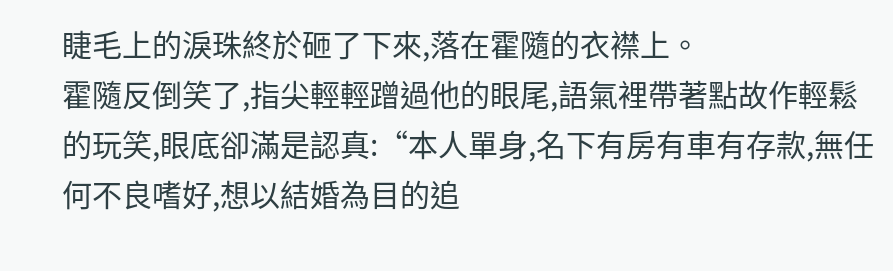睫毛上的淚珠終於砸了下來,落在霍隨的衣襟上。
霍隨反倒笑了,指尖輕輕蹭過他的眼尾,語氣裡帶著點故作輕鬆的玩笑,眼底卻滿是認真:“本人單身,名下有房有車有存款,無任何不良嗜好,想以結婚為目的追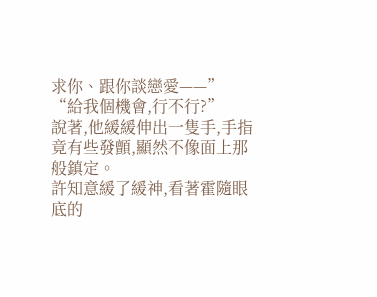求你、跟你談戀愛——”
“給我個機會,行不行?”
說著,他緩緩伸出一隻手,手指竟有些發顫,顯然不像面上那般鎮定。
許知意緩了緩神,看著霍隨眼底的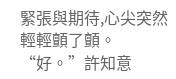緊張與期待,心尖突然輕輕顫了顫。
“好。”許知意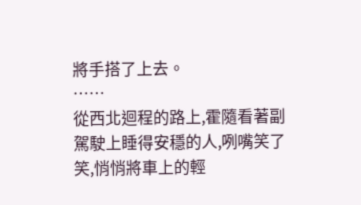將手搭了上去。
……
從西北迴程的路上,霍隨看著副駕駛上睡得安穩的人,咧嘴笑了笑,悄悄將車上的輕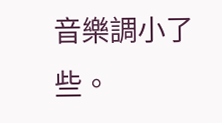音樂調小了些。